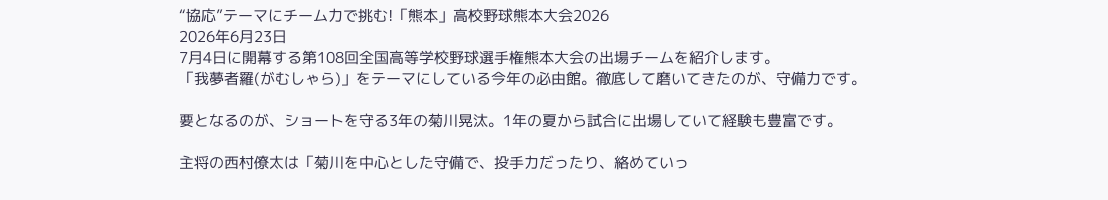“協応”テーマにチーム力で挑む!「熊本」高校野球熊本大会2026
2026年6月23日
7月4日に開幕する第108回全国高等学校野球選手権熊本大会の出場チームを紹介します。
「我夢者羅(がむしゃら)」をテーマにしている今年の必由館。徹底して磨いてきたのが、守備力です。

要となるのが、ショートを守る3年の菊川晃汰。1年の夏から試合に出場していて経験も豊富です。

主将の西村僚太は「菊川を中心とした守備で、投手力だったり、絡めていっ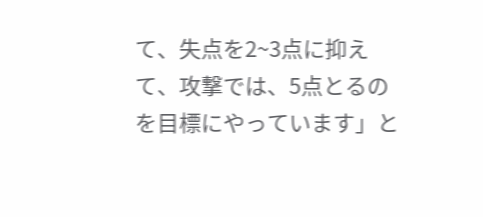て、失点を2~3点に抑えて、攻撃では、5点とるのを目標にやっています」と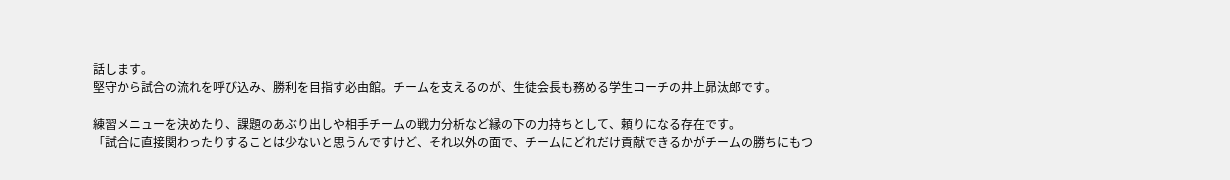話します。
堅守から試合の流れを呼び込み、勝利を目指す必由館。チームを支えるのが、生徒会長も務める学生コーチの井上昴汰郎です。

練習メニューを決めたり、課題のあぶり出しや相手チームの戦力分析など縁の下の力持ちとして、頼りになる存在です。
「試合に直接関わったりすることは少ないと思うんですけど、それ以外の面で、チームにどれだけ貢献できるかがチームの勝ちにもつ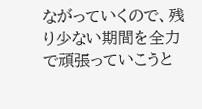ながっていくので、残り少ない期間を全力で頑張っていこうと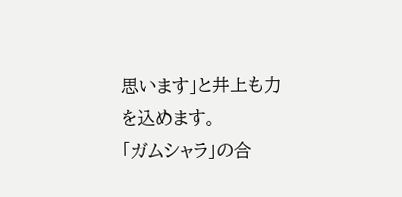思います」と井上も力を込めます。
「ガムシャラ」の合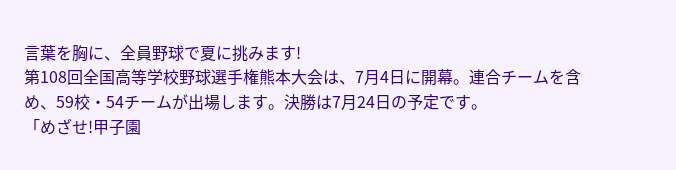言葉を胸に、全員野球で夏に挑みます!
第108回全国高等学校野球選手権熊本大会は、7月4日に開幕。連合チームを含め、59校・54チームが出場します。決勝は7月24日の予定です。
「めざせ!甲子園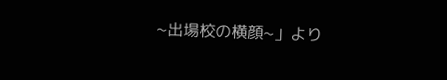~出場校の横顔~」より